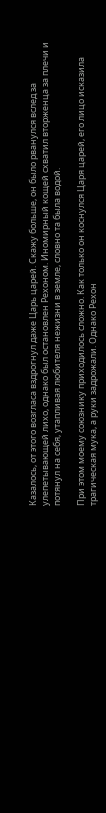Казалось, от этого возгласа вздрогнул даже Царь царей. Скажу больше, он было рванулся вслед за улепетывающей лихо, однако был остановлен Рехоном. Иномирный кощей схватил вторженца за плечи и потянул на себя, утапливая любителя нежизни в земле, словно та была водой.

При этом моему союзнику приходилось сложно. Как только он коснулся Царя царей, его лицо исказила трагическая мука, а руки задрожали. Однако Рехон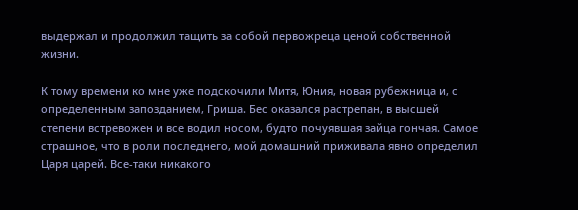выдержал и продолжил тащить за собой первожреца ценой собственной жизни.

К тому времени ко мне уже подскочили Митя, Юния, новая рубежница и, с определенным запозданием, Гриша. Бес оказался растрепан, в высшей степени встревожен и все водил носом, будто почуявшая зайца гончая. Самое страшное, что в роли последнего, мой домашний приживала явно определил Царя царей. Все-таки никакого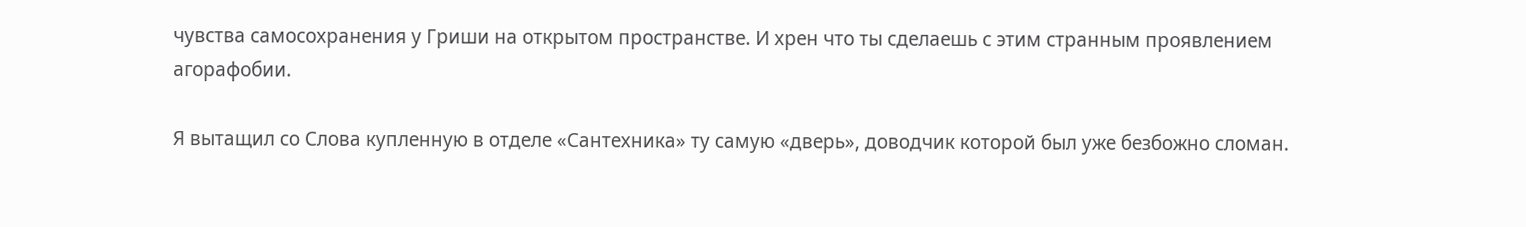чувства самосохранения у Гриши на открытом пространстве. И хрен что ты сделаешь с этим странным проявлением агорафобии.

Я вытащил со Слова купленную в отделе «Сантехника» ту самую «дверь», доводчик которой был уже безбожно сломан.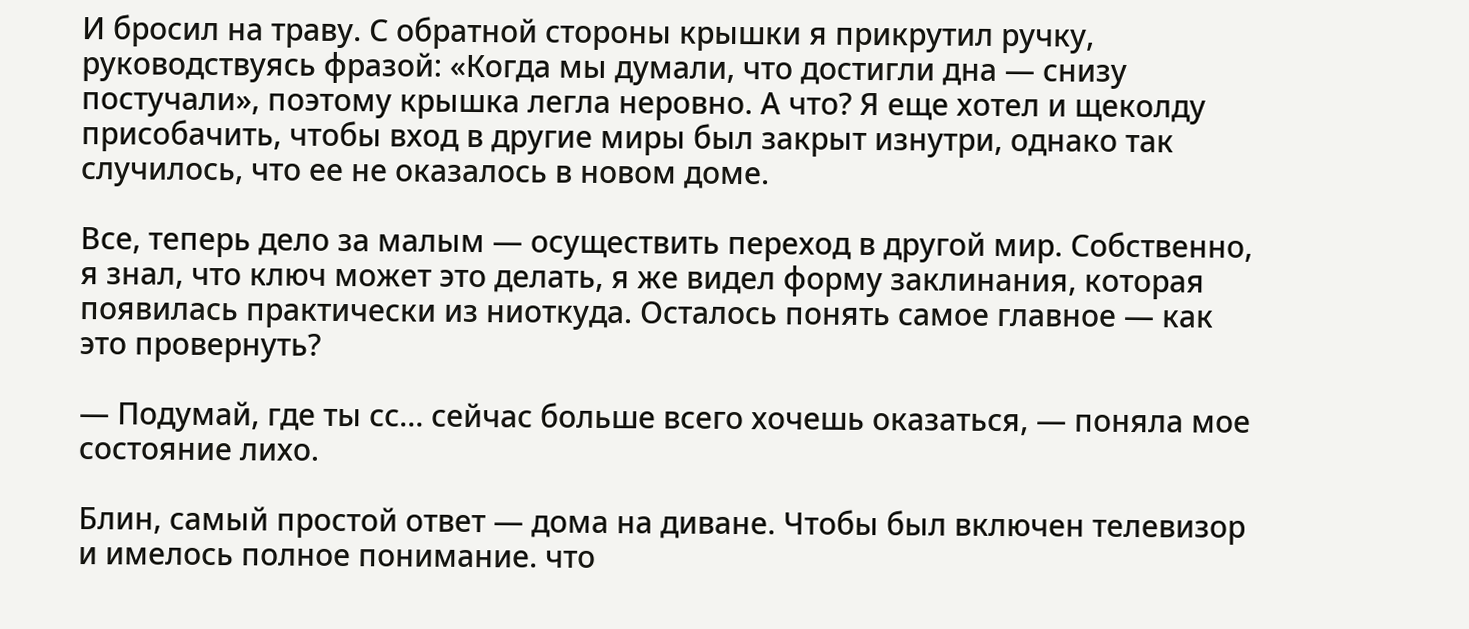И бросил на траву. С обратной стороны крышки я прикрутил ручку, руководствуясь фразой: «Когда мы думали, что достигли дна — снизу постучали», поэтому крышка легла неровно. А что? Я еще хотел и щеколду присобачить, чтобы вход в другие миры был закрыт изнутри, однако так случилось, что ее не оказалось в новом доме.

Все, теперь дело за малым — осуществить переход в другой мир. Собственно, я знал, что ключ может это делать, я же видел форму заклинания, которая появилась практически из ниоткуда. Осталось понять самое главное — как это провернуть?

— Подумай, где ты сс… сейчас больше всего хочешь оказаться, — поняла мое состояние лихо.

Блин, самый простой ответ — дома на диване. Чтобы был включен телевизор и имелось полное понимание. что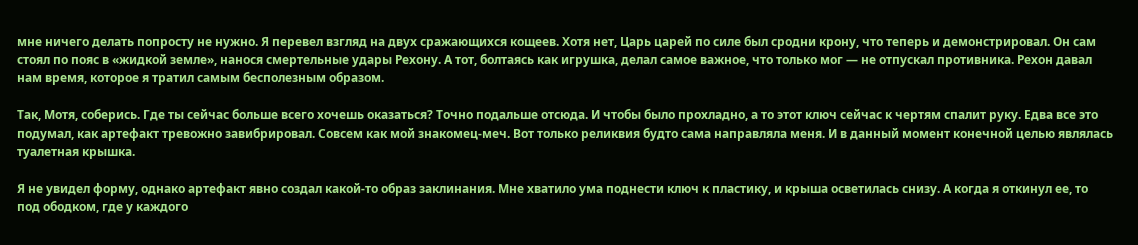мне ничего делать попросту не нужно. Я перевел взгляд на двух сражающихся кощеев. Хотя нет, Царь царей по силе был сродни крону, что теперь и демонстрировал. Он сам стоял по пояс в «жидкой земле», нанося смертельные удары Рехону. А тот, болтаясь как игрушка, делал самое важное, что только мог — не отпускал противника. Рехон давал нам время, которое я тратил самым бесполезным образом.

Так, Мотя, соберись. Где ты сейчас больше всего хочешь оказаться? Точно подальше отсюда. И чтобы было прохладно, а то этот ключ сейчас к чертям спалит руку. Едва все это подумал, как артефакт тревожно завибрировал. Совсем как мой знакомец-меч. Вот только реликвия будто сама направляла меня. И в данный момент конечной целью являлась туалетная крышка.

Я не увидел форму, однако артефакт явно создал какой-то образ заклинания. Мне хватило ума поднести ключ к пластику, и крыша осветилась снизу. А когда я откинул ее, то под ободком, где у каждого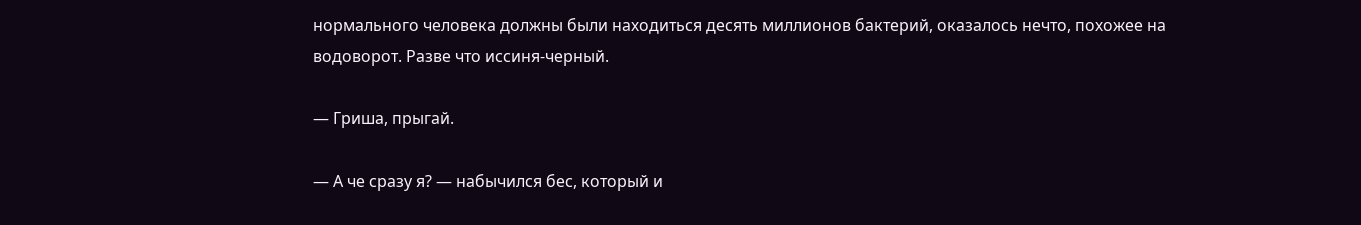нормального человека должны были находиться десять миллионов бактерий, оказалось нечто, похожее на водоворот. Разве что иссиня-черный.

— Гриша, прыгай.

— А че сразу я? — набычился бес, который и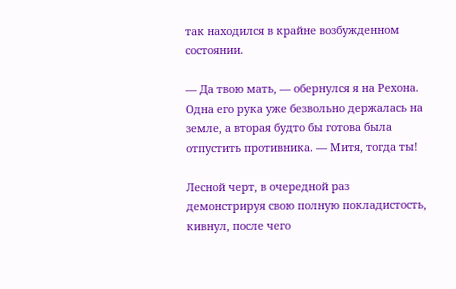так находился в крайне возбужденном состоянии.

— Да твою мать, — обернулся я на Рехона. Одна его рука уже безвольно держалась на земле, а вторая будто бы готова была отпустить противника. — Митя, тогда ты!

Лесной черт, в очередной раз демонстрируя свою полную покладистость, кивнул, после чего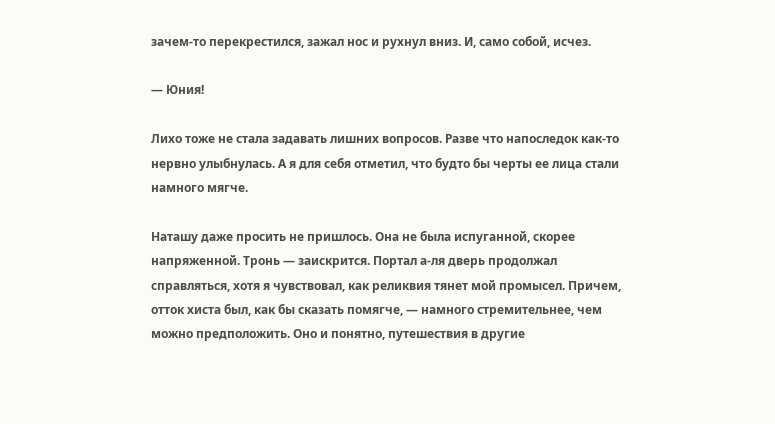зачем-то перекрестился, зажал нос и рухнул вниз. И, само собой, исчез.

— Юния!

Лихо тоже не стала задавать лишних вопросов. Разве что напоследок как-то нервно улыбнулась. А я для себя отметил, что будто бы черты ее лица стали намного мягче.

Наташу даже просить не пришлось. Она не была испуганной, скорее напряженной. Тронь — заискрится. Портал а-ля дверь продолжал справляться, хотя я чувствовал, как реликвия тянет мой промысел. Причем, отток хиста был, как бы сказать помягче, — намного стремительнее, чем можно предположить. Оно и понятно, путешествия в другие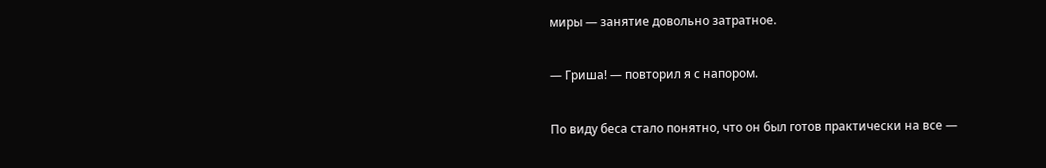миры — занятие довольно затратное.

— Гриша! — повторил я с напором.

По виду беса стало понятно, что он был готов практически на все —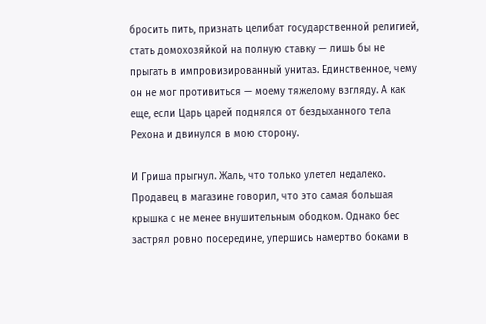бросить пить, признать целибат государственной религией, стать домохозяйкой на полную ставку — лишь бы не прыгать в импровизированный унитаз. Единственное, чему он не мог противиться — моему тяжелому взгляду. А как еще, если Царь царей поднялся от бездыханного тела Рехона и двинулся в мою сторону.

И Гриша прыгнул. Жаль, что только улетел недалеко. Продавец в магазине говорил, что это самая большая крышка с не менее внушительным ободком. Однако бес застрял ровно посередине, упершись намертво боками в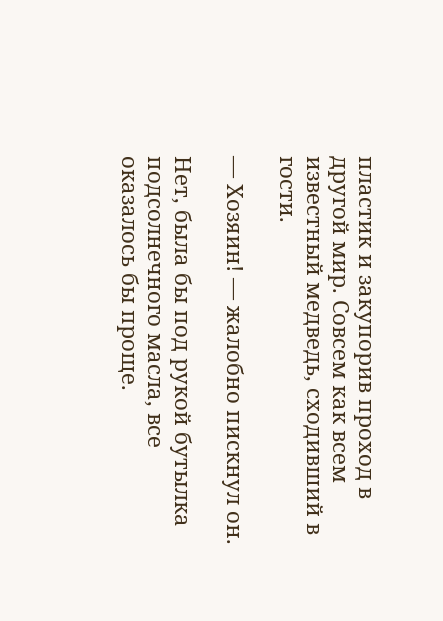пластик и закупорив проход в другой мир. Совсем как всем известный медведь, сходивший в гости.

— Хозяин! — жалобно пискнул он.

Нет, была бы под рукой бутылка подсолнечного масла, все оказалось бы проще.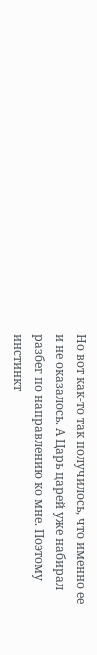Но вот как-то так получилось, что именно ее и не оказалось. А Царь царей уже набирал разбег по направлению ко мне. Поэтому инстинкт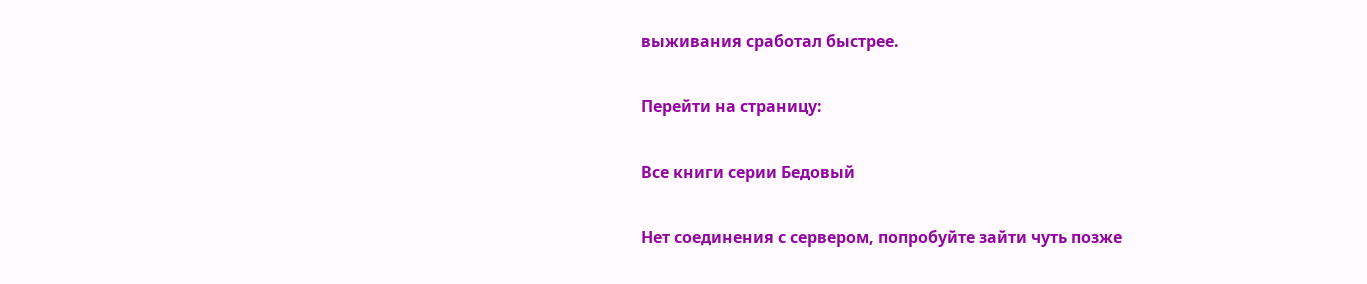выживания сработал быстрее.

Перейти на страницу:

Все книги серии Бедовый

Нет соединения с сервером, попробуйте зайти чуть позже